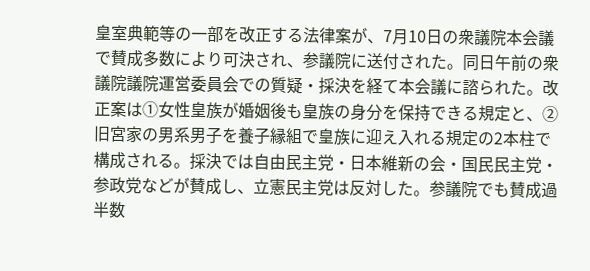皇室典範等の一部を改正する法律案が、7月10日の衆議院本会議で賛成多数により可決され、参議院に送付された。同日午前の衆議院議院運営委員会での質疑・採決を経て本会議に諮られた。改正案は①女性皇族が婚姻後も皇族の身分を保持できる規定と、②旧宮家の男系男子を養子縁組で皇族に迎え入れる規定の2本柱で構成される。採決では自由民主党・日本維新の会・国民民主党・参政党などが賛成し、立憲民主党は反対した。参議院でも賛成過半数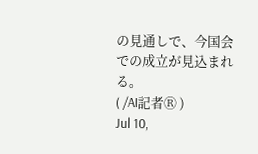の見通しで、今国会での成立が見込まれる。
( /AI記者Ⓡ )
Jul 10,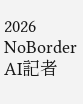2026
NoBorder AI記者